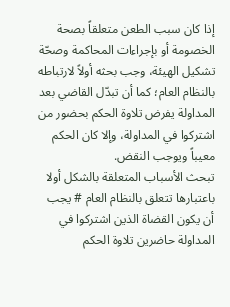إذا كان سبب الطعن متعلقاً بصحة الخصومة أو بإجراءات المحاكمة وصحّة تشكيل الهيئة، وجب بحثه أولاً لارتباطه بالنظام العام؛ كما أن تبدّل القاضي بعد المداولة يفرض تلاوة الحكم بحضور من اشتركوا في المداولة، وإلا كان الحكم معيباً ويوجب النقض.
تبحث الأسباب المتعلقة بالشكل أولا باعتبارها تتعلق بالنظام العام # يجب أن يكون القضاة الذين اشتركوا في المداولة حاضرين تلاوة الحكم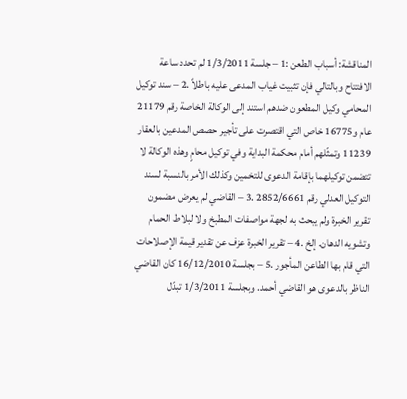المناقشة: أسباب الطعن :1 – جلسة 1/3/2011 لم تحدد ساعة الافتتاح وبالتالي فإن تثبيت غياب المدعى عليه باطلاً .2 – سند توكيل المحامي وكيل المطعون ضدهم استند إلى الوكالة الخاصة رقم 21179 عام و16775 خاص التي اقتصرت على تأجير حصص المدعين بالعقار 11239 وتمثّلهم أمام محكمة البداية وفي توكيل محامٍ وهذه الوكالة لا تتضمن توكيلهما بإقامة الدعوى للتخمين وكذلك الأمر بالنسبة لسند التوكيل العدلي رقم 2852/6661 .3 – القاضي لم يعرض مضمون تقرير الخبرة ولم يبحث به لجهة مواصفات المطبخ ولا لبلاط الحمام وتشويه الدهان. إلخ .4 – تقرير الخبرة عزف عن تقدير قيمة الإصلاحات التي قام بها الطاعن المأجور .5 – بجلسة 16/12/2010 كان القاضي الناظر بالدعوى هو القاضي أحمد. وبجلسة 1/3/2011 تبدّل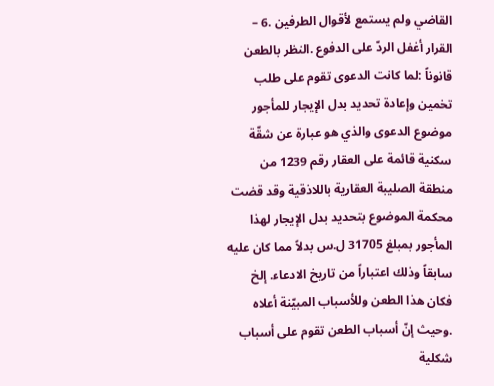القاضي ولم يستمع لأقوال الطرفين .6 – القرار أغفل الردّ على الدفوع .النظر بالطعن قانوناً :لما كانت الدعوى تقوم على طلب تخمين وإعادة تحديد بدل الإيجار للمأجور موضوع الدعوى والذي هو عبارة عن شقّة سكنية قائمة على العقار رقم 1239 من منطقة الصليبة العقارية باللاذقية وقد قضت محكمة الموضوع بتحديد بدل الإيجار لهذا المأجور بمبلغ 31705 ل.س بدلاً مما كان عليه سابقاً وذلك اعتباراً من تاريخ الادعاء. إلخ فكان هذا الطعن وللأسباب المبيّنة أعلاه .وحيث إنّ أسباب الطعن تقوم على أسباب شكلية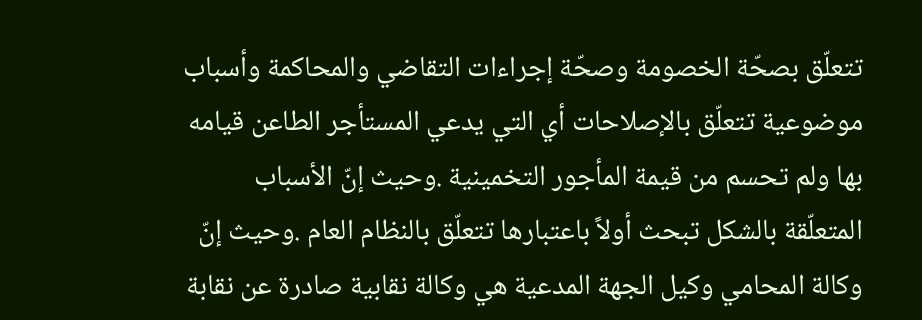تتعلّق بصحّة الخصومة وصحّة إجراءات التقاضي والمحاكمة وأسباب موضوعية تتعلّق بالإصلاحات أي التي يدعي المستأجر الطاعن قيامه بها ولم تحسم من قيمة المأجور التخمينية .وحيث إنّ الأسباب المتعلّقة بالشكل تبحث أولاً باعتبارها تتعلّق بالنظام العام .وحيث إنّ وكالة المحامي وكيل الجهة المدعية هي وكالة نقابية صادرة عن نقابة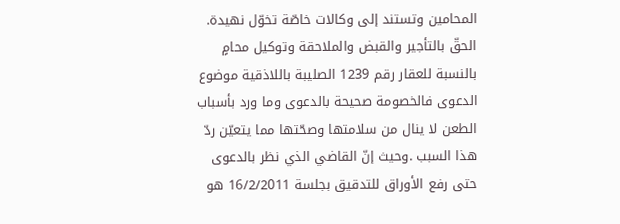المحامين وتستند إلى وكالات خاصّة تخوّل نهيدة. الحقّ بالتأجير والقبض والملاحقة وتوكيل محامٍ بالنسبة للعقار رقم 1239 الصليبة باللاذقية موضوع الدعوى فالخصومة صحيحة بالدعوى وما ورد بأسباب الطعن لا ينال من سلامتها وصحّتها مما يتعيّن ردّ هذا السبب .وحيث إنّ القاضي الذي نظر بالدعوى حتى رفع الأوراق للتدقيق بجلسة 16/2/2011 هو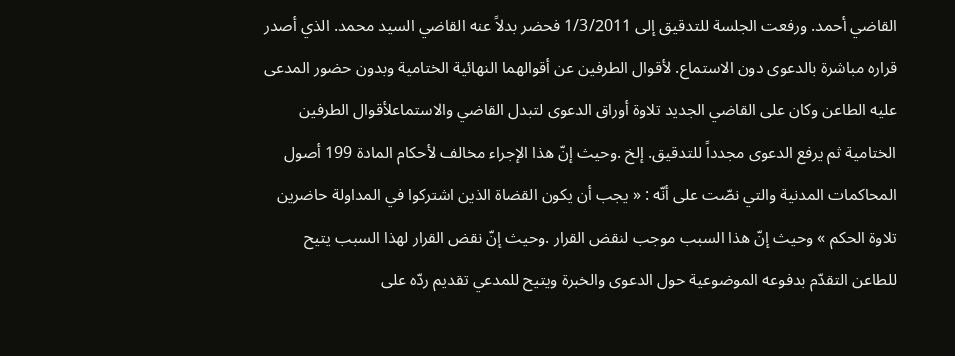القاضي أحمد. ورفعت الجلسة للتدقيق إلى 1/3/2011 فحضر بدلاً عنه القاضي السيد محمد. الذي أصدر قراره مباشرة بالدعوى دون الاستماع. لأقوال الطرفين عن أقوالهما النهائية الختامية وبدون حضور المدعى عليه الطاعن وكان على القاضي الجديد تلاوة أوراق الدعوى لتبدل القاضي والاستماعلأقوال الطرفين الختامية ثم يرفع الدعوى مجدداً للتدقيق. إلخ .وحيث إنّ هذا الإجراء مخالف لأحكام المادة 199 أصول المحاكمات المدنية والتي نصّت على أنّه : « يجب أن يكون القضاة الذين اشتركوا في المداولة حاضرين تلاوة الحكم » وحيث إنّ هذا السبب موجب لنقض القرار .وحيث إنّ نقض القرار لهذا السبب يتيح للطاعن التقدّم بدفوعه الموضوعية حول الدعوى والخبرة ويتيح للمدعي تقديم ردّه على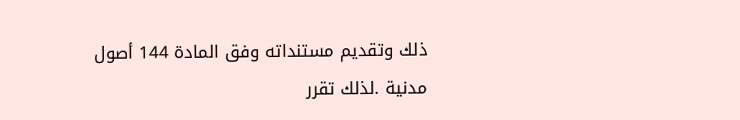ذلك وتقديم مستنداته وفق المادة 144 أصول مدنية .لذلك تقرر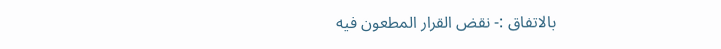بالاتفاق :- نقض القرار المطعون فيه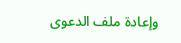وإعادة ملف الدعوى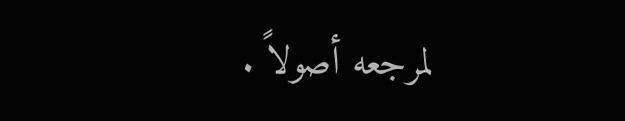لمرجعه أصولاً .